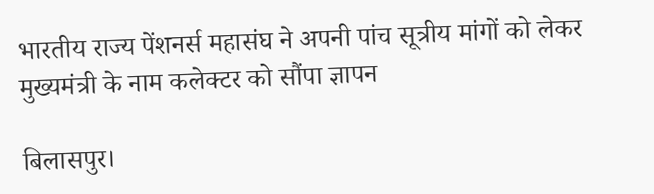भारतीय राज्य पेंशनर्स महासंघ ने अपनी पांच सूत्रीय मांगों को लेकर मुख्यमंत्री के नाम कलेक्टर को सौंपा ज्ञापन

बिलासपुर।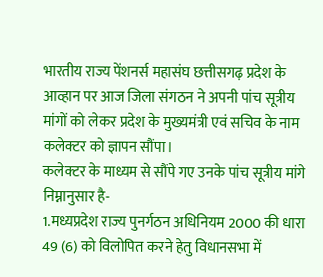भारतीय राज्य पेंशनर्स महासंघ छत्तीसगढ़ प्रदेश के आव्हान पर आज जिला संगठन ने अपनी पांच सूत्रीय मांगों को लेकर प्रदेश के मुख्यमंत्री एवं सचिव के नाम कलेक्टर को ज्ञापन सौंपा।
कलेक्टर के माध्यम से सौंपे गए उनके पांच सूत्रीय मांगे निम्नानुसार है-
1.मध्यप्रदेश राज्य पुनर्गठन अधिनियम 2000 की धारा 49 (6) को विलोपित करने हेतु विधानसभा में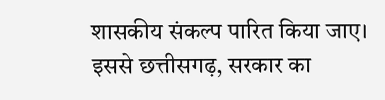शासकीय संकल्प पारित किया जाए। इससे छत्तीसगढ़, सरकार का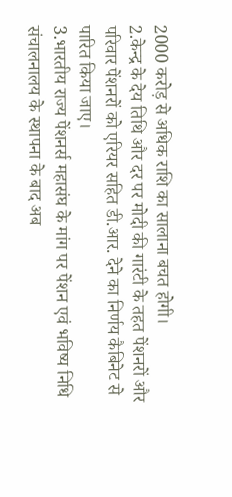2000 करोड़ से अधिक राशि का सालाना बचत होगी।
2.केन्द्र के देय तिथि और दर पर मोदी की गारंटी के तहत पेंशनरों और परिवार पेंशनरों को एरियर सहित डी.आर. देने का निर्णय कैबिनेट से पारित किया जाए।
3.भारतीय राज्य पेंशनर्स महासंघ के मांग पर पेंशन एवं भविष्य निधि संचालनालय के स्थापना के बाद अब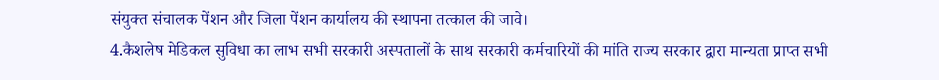संयुक्त संचालक पेंशन और जिला पेंशन कार्यालय की स्थापना तत्काल की जावे।
4.कैशलेष मेडिकल सुविधा का लाभ सभी सरकारी अस्पतालों के साथ सरकारी कर्मचारियों की मांति राज्य सरकार द्वारा मान्यता प्राप्त सभी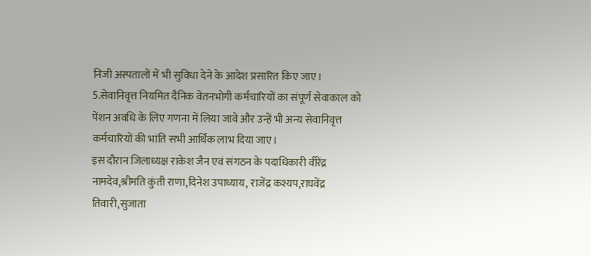निजी अस्पतालों में भी सुविधा देने के आदेश प्रसारित किए जाए।
5.सेवानिवृत्त नियमित दैनिक वेतनभोगी कर्मचारियों का संपूर्ण सेवाकाल को पेंशन अवधि के लिए गणना में लिया जावे और उन्हें भी अन्य सेवानिवृत्त कर्मचारियों की भांति सभी आर्थिक लाभ दिया जाए।
इस दौरान जिलाध्यक्ष राकेश जैन एवं संगठन के पदाधिकारी वीरेंद्र नामदेव,श्रीमति कुंती राणा,दिनेश उपाध्याय, राजेंद्र कश्यप,राघवेंद्र तिवारी,सुजाता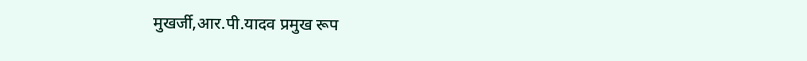मुखर्जी,आर.पी.यादव प्रमुख रूप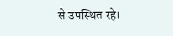से उपस्थित रहे।